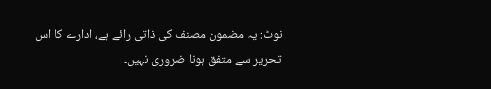نوٹ: یہ مضمون مصنف کی ذاتی رائے ہے، ادارے کا اس تحریر سے متفق ہونا ضروری نہیں۔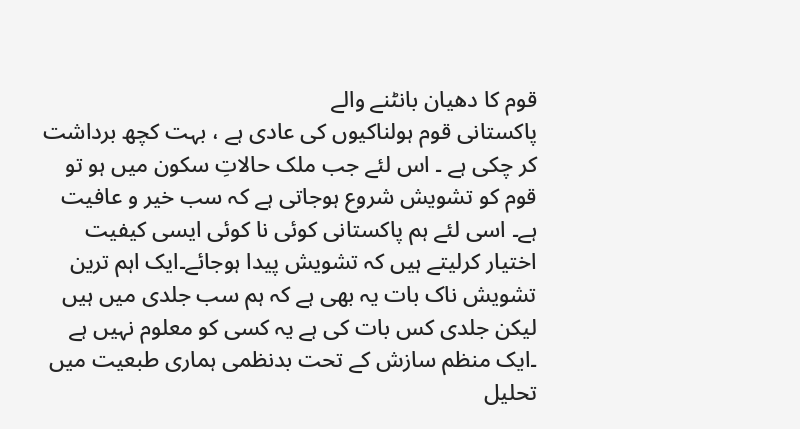قوم کا دھیان بانٹنے والے
پاکستانی قوم ہولناکیوں کی عادی ہے ، بہت کچھ برداشت کر چکی ہے ۔ اس لئے جب ملک حالاتِ سکون میں ہو تو قوم کو تشویش شروع ہوجاتی ہے کہ سب خیر و عافیت ہے۔ اسی لئے ہم پاکستانی کوئی نا کوئی ایسی کیفیت اختیار کرلیتے ہیں کہ تشویش پیدا ہوجائے۔ایک اہم ترین تشویش ناک بات یہ بھی ہے کہ ہم سب جلدی میں ہیں لیکن جلدی کس بات کی ہے یہ کسی کو معلوم نہیں ہے ۔ایک منظم سازش کے تحت بدنظمی ہماری طبعیت میں تحلیل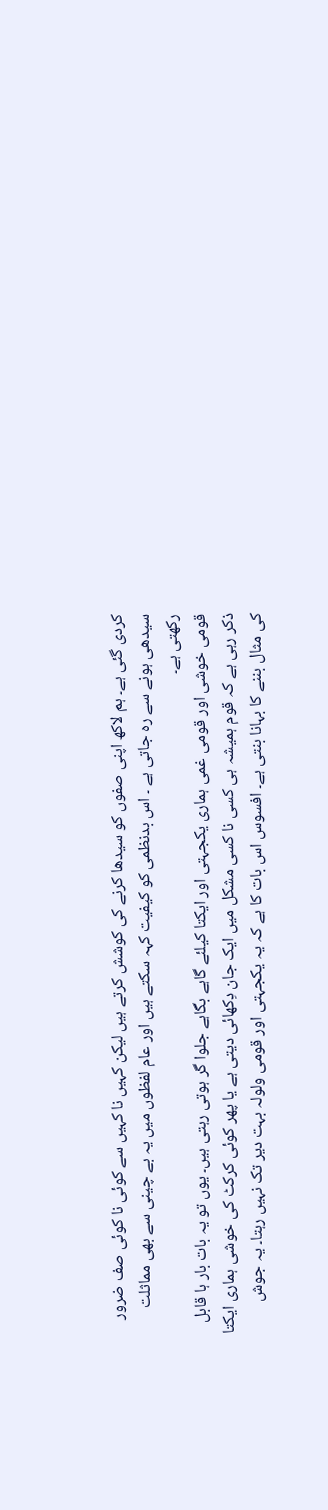کردی گئی ہے۔ ہم لاکھ اپنی صفوں کو سیدھا کرنے کی کوشش کرتے ہیں لیکن کہیں نا کہیں سے کوئی نا کوئی صف ضرور سیدھی ہونے سے رہ جاتی ہے ۔ اس بدنظمی کو کیفیت کہہ سکتے ہیں اور عام لفظوں میں یہ بے چینی سے بھی مماثلت رکھتی ہے۔
قومی خوشی اور قومی غمی ہماری یکجہتی اور ایکتا کیلئے گاہے بگاہے جلوا گر ہوتی رہتی ہیں۔ یوں تو یہ بات بار ہا قابل ذکر رہی ہے کہ قوم ہمیشہ ہی کسی نا کسی مشکل میں ایک جان دِکھائی دیتی ہے یا پھر کوئی کرکٹ کی خوشی ہماری ایکتا کی مثال بننے کا بہانا بنتی ہے۔ افسوس اس بات کا ہے کہ یہ یکجہتی اور قومی ولولہ بہت دیر تک نہیں رہتا۔ یہ جوش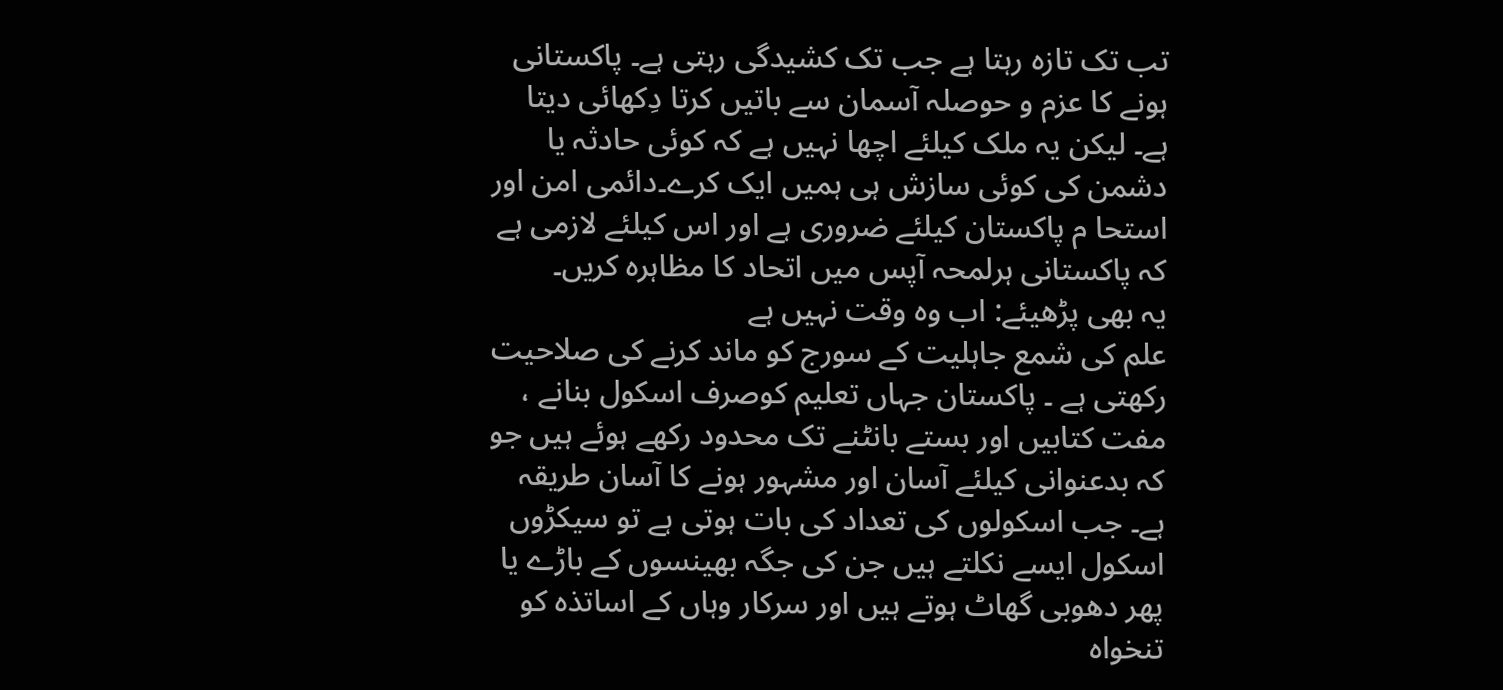تب تک تازہ رہتا ہے جب تک کشیدگی رہتی ہے۔ پاکستانی ہونے کا عزم و حوصلہ آسمان سے باتیں کرتا دِکھائی دیتا ہے۔ لیکن یہ ملک کیلئے اچھا نہیں ہے کہ کوئی حادثہ یا دشمن کی کوئی سازش ہی ہمیں ایک کرے۔دائمی امن اور استحا م پاکستان کیلئے ضروری ہے اور اس کیلئے لازمی ہے کہ پاکستانی ہرلمحہ آپس میں اتحاد کا مظاہرہ کریں۔
یہ بھی پڑھیئے: اب وہ وقت نہیں ہے
علم کی شمع جاہلیت کے سورج کو ماند کرنے کی صلاحیت رکھتی ہے ۔ پاکستان جہاں تعلیم کوصرف اسکول بنانے ، مفت کتابیں اور بستے بانٹنے تک محدود رکھے ہوئے ہیں جو کہ بدعنوانی کیلئے آسان اور مشہور ہونے کا آسان طریقہ ہے۔ جب اسکولوں کی تعداد کی بات ہوتی ہے تو سیکڑوں اسکول ایسے نکلتے ہیں جن کی جگہ بھینسوں کے باڑے یا پھر دھوبی گھاٹ ہوتے ہیں اور سرکار وہاں کے اساتذہ کو تنخواہ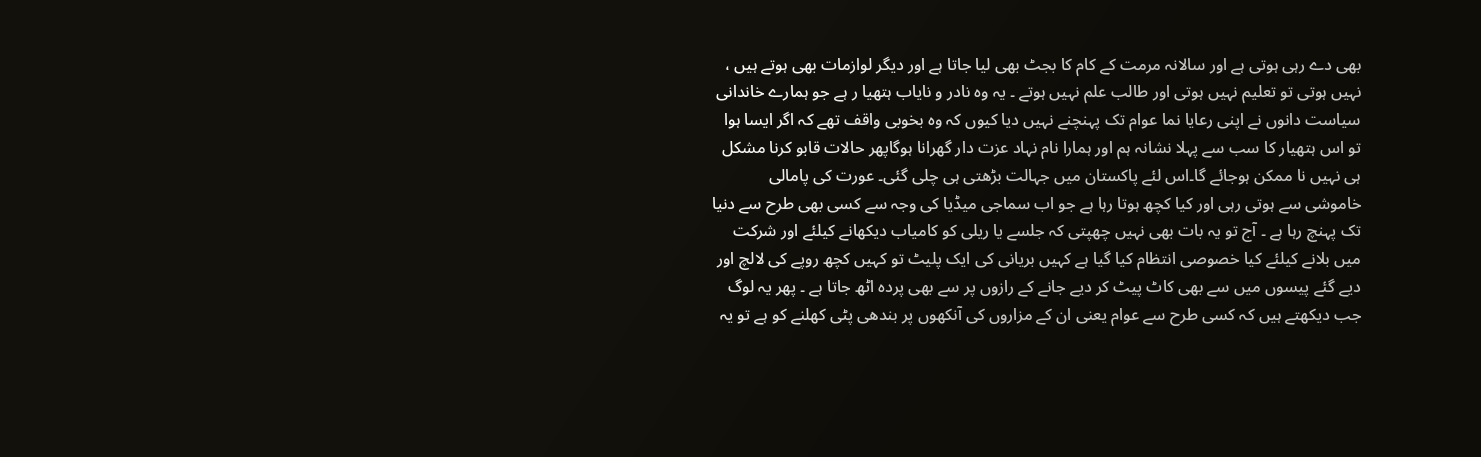بھی دے رہی ہوتی ہے اور سالانہ مرمت کے کام کا بجٹ بھی لیا جاتا ہے اور دیگر لوازمات بھی ہوتے ہیں ، نہیں ہوتی تو تعلیم نہیں ہوتی اور طالب علم نہیں ہوتے ۔ یہ وہ نادر و نایاب ہتھیا ر ہے جو ہمارے خاندانی سیاست دانوں نے اپنی رعایا نما عوام تک پہنچنے نہیں دیا کیوں کہ وہ بخوبی واقف تھے کہ اگر ایسا ہوا تو اس ہتھیار کا سب سے پہلا نشانہ ہم اور ہمارا نام نہاد عزت دار گھرانا ہوگاپھر حالات قابو کرنا مشکل ہی نہیں نا ممکن ہوجائے گا۔اس لئے پاکستان میں جہالت بڑھتی ہی چلی گئی۔ عورت کی پامالی خاموشی سے ہوتی رہی اور کیا کچھ ہوتا رہا ہے جو اب سماجی میڈیا کی وجہ سے کسی بھی طرح سے دنیا تک پہنچ رہا ہے ۔ آج تو یہ بات بھی نہیں چھپتی کہ جلسے یا ریلی کو کامیاب دیکھانے کیلئے اور شرکت میں بلانے کیلئے کیا خصوصی انتظام کیا گیا ہے کہیں بریانی کی ایک پلیٹ تو کہیں کچھ روپے کی لالچ اور دیے گئے پیسوں میں سے بھی کاٹ پیٹ کر دیے جانے کے رازوں پر سے بھی پردہ اٹھ جاتا ہے ۔ پھر یہ لوگ جب دیکھتے ہیں کہ کسی طرح سے عوام یعنی ان کے مزاروں کی آنکھوں پر بندھی پٹی کھلنے کو ہے تو یہ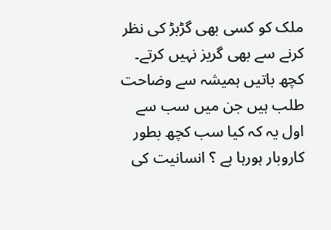ملک کو کسی بھی گڑبڑ کی نظر کرنے سے بھی گریز نہیں کرتے۔
کچھ باتیں ہمیشہ سے وضاحت طلب ہیں جن میں سب سے اول یہ کہ کیا سب کچھ بطور کاروبار ہورہا ہے ؟ انسانیت کی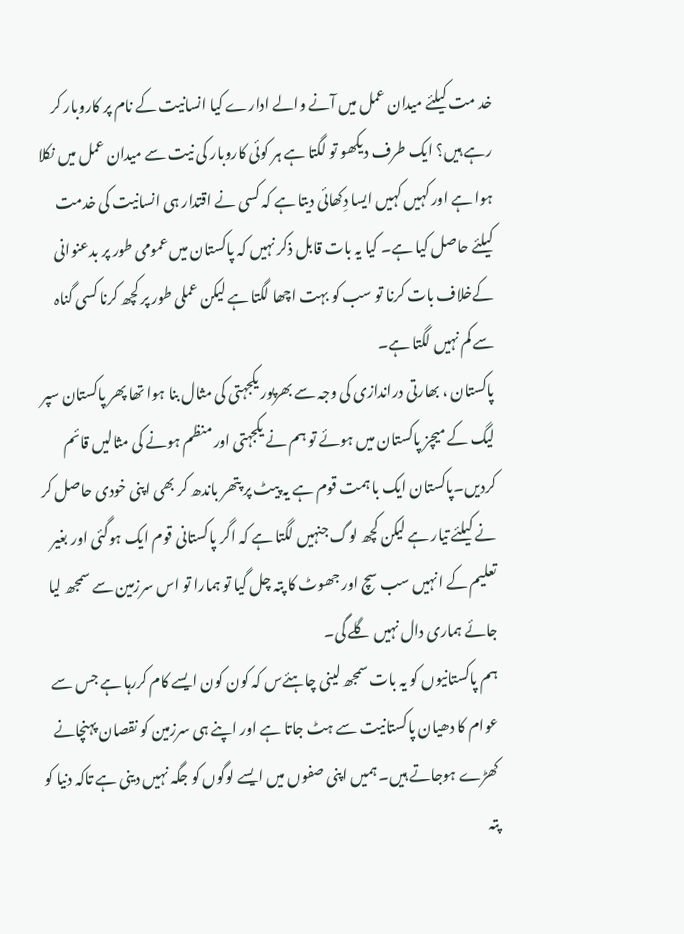خد مت کیلئے میدان عمل میں آنے والے ادارے کیا انسانیت کے نام پر کاروبار کر رہے ہیں؟ ایک طرف دیکھو تو لگتا ہے ہر کوئی کاروبار کی نیت سے میدان عمل میں نکلا ہوا ہے اور کہیں کہیں ایسا دِکھائی دیتا ہے کہ کسی نے اقتدار ہی انسانیت کی خدمت کیلئے حاصل کیا ہے۔ کیا یہ بات قابل ذکر نہیں کہ پاکستان میں عمومی طور پر بدعنوانی کےخلاف بات کرنا تو سب کو بہت اچھا لگتا ہے لیکن عملی طور پر کچھ کرنا کسی گناہ سے کم نہیں لگتا ہے۔
پاکستان ، بھارتی دراندازی کی وجہ سے بھرپور یکجہتی کی مثال بنا ہوا تھا پھر پاکستان سپر لیگ کے میچز پاکستان میں ہوئے تو ہم نے یکجہتی اور منظم ہونے کی مثالیں قائم کردیں۔پاکستان ایک با ہمت قوم ہے یہ پیٹ پر پتھر باندھ کر بھی اپنی خودی حاصل کر نے کیلئے تیار ہے لیکن کچھ لوگ جنہیں لگتا ہے کہ اگر پاکستانی قوم ایک ہوگئی اور بغیر تعلیم کے انہیں سب سچ اور جھوٹ کا پتہ چل گیا تو ہمارا تو اس سرزمین سے سمجھ لیا جائے ہماری دال نہیں گلے گی۔
ہم پاکستانیوں کو یہ بات سمجھ لینی چاہئےس کہ کون کون ایسے کام کررہا ہے جس سے عوام کا دھیان پاکستانیت سے ہٹ جاتا ہے اور اپنے ہی سرزمین کو نقصان پہنچانے کھڑے ہوجاتے ہیں۔ ہمیں اپنی صفوں میں ایسے لوگوں کو جگہ نہیں دینی ہے تاکہ دنیا کو پتہ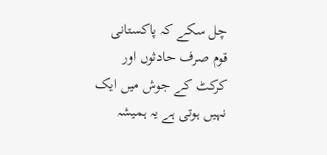چل سکے کہ پاکستانی قوم صرف حادثوں اور کرکٹ کے جوش میں ایک نہیں ہوتی ہے یہ ہمیشہ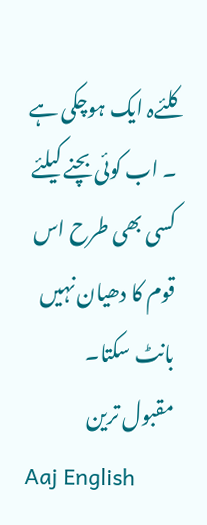کلئےہ ایک ہوچکی ہے ۔ اب کوئی بچنے کیلئے کسی بھی طرح اس قوم کا دھیان نہیں بانٹ سکتا۔
مقبول ترین
Aaj English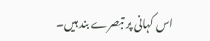اس کہانی پر تبصرے بند ہیں۔